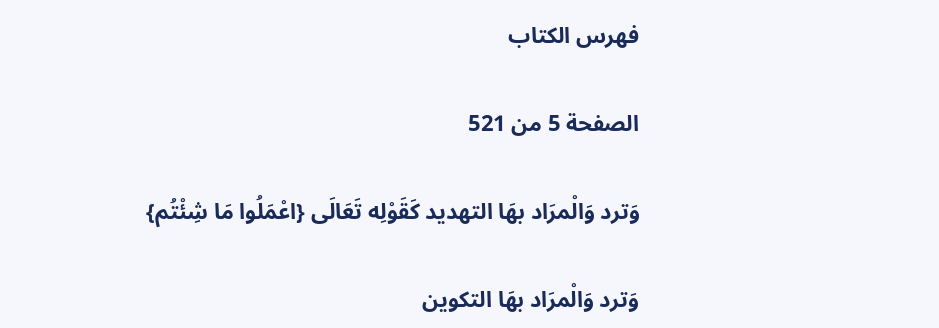فهرس الكتاب

الصفحة 5 من 521

وَترد وَالْمرَاد بهَا التهديد كَقَوْلِه تَعَالَى {اعْمَلُوا مَا شِئْتُم}

وَترد وَالْمرَاد بهَا التكوين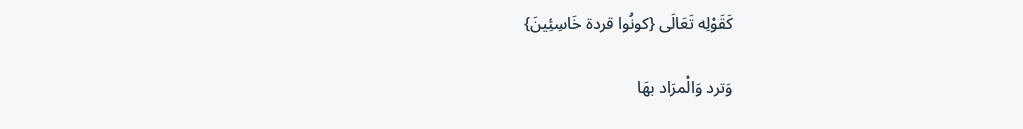كَقَوْلِه تَعَالَى {كونُوا قردة خَاسِئِينَ}

وَترد وَالْمرَاد بهَا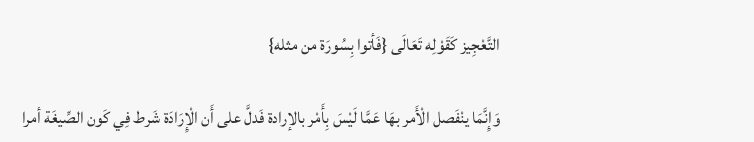التَّعْجِيز كَقَوْلِه تَعَالَى {فَأتوا بِسُورَة من مثله}

وَإِنَّمَا ينْفَصل الْأَمر بهَا عَمَّا لَيْسَ بِأَمْر بالإرادة فَدلَّ على أَن الْإِرَادَة شَرط فِي كَون الصِّيغَة أمرا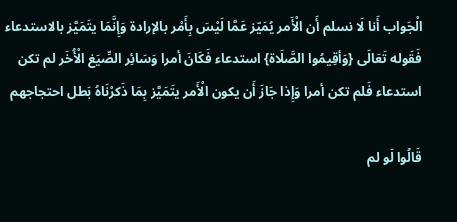الْجَواب أَنا لَا نسلم أَن الْأَمر يُمَيّز عَمَّا لَيْسَ بِأَمْر بالإرادة وَإِنَّمَا يتَمَيَّز بالاستدعاء فَقَوله تَعَالَى {وَأقِيمُوا الصَّلَاة} استدعاء فَكَانَ أمرا وَسَائِر الصِّيَغ الْأُخَر لم تكن استدعاء فَلم تكن أمرا وَإِذا جَازَ أَن يكون الْأَمر يتَمَيَّز بِمَا ذَكرْنَاهُ بَطل احتجاجهم

قَالُوا لَو لم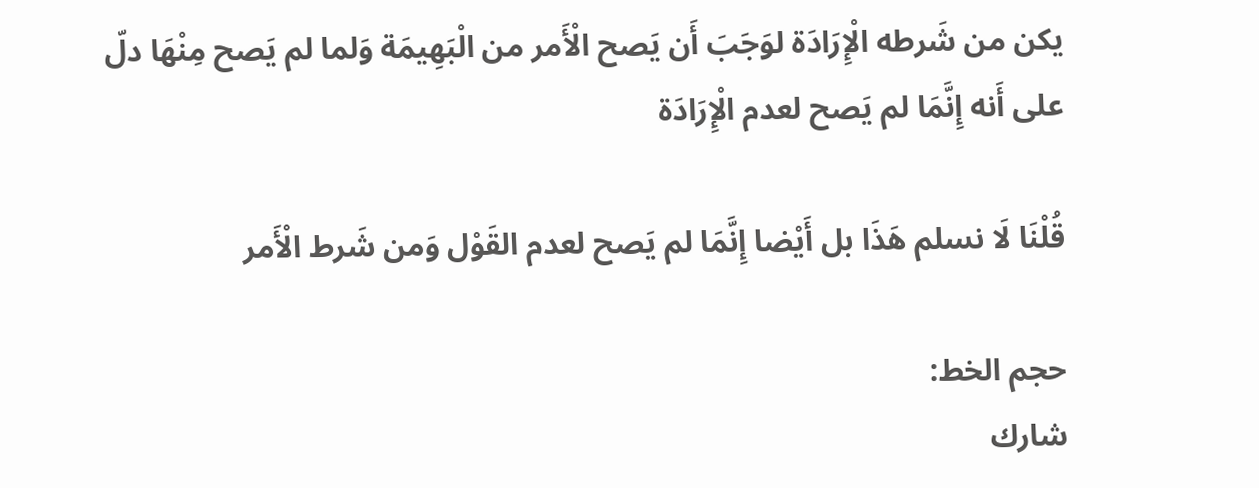يكن من شَرطه الْإِرَادَة لوَجَبَ أَن يَصح الْأَمر من الْبَهِيمَة وَلما لم يَصح مِنْهَا دلّ على أَنه إِنَّمَا لم يَصح لعدم الْإِرَادَة

قُلْنَا لَا نسلم هَذَا بل أَيْضا إِنَّمَا لم يَصح لعدم القَوْل وَمن شَرط الْأَمر

حجم الخط:
شارك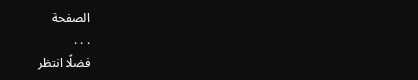الصفحة
. . .
فضلًا انتظر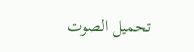تحميل الصوت